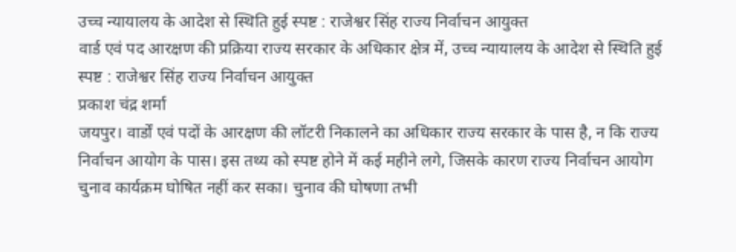उच्च न्यायालय के आदेश से स्थिति हुई स्पष्ट : राजेश्वर सिंह राज्य निर्वाचन आयुक्त
वार्ड एवं पद आरक्षण की प्रक्रिया राज्य सरकार के अधिकार क्षेत्र में, उच्च न्यायालय के आदेश से स्थिति हुई स्पष्ट : राजेश्वर सिंह राज्य निर्वाचन आयुक्त
प्रकाश चंद्र शर्मा
जयपुर। वार्डों एवं पदों के आरक्षण की लॉटरी निकालने का अधिकार राज्य सरकार के पास है, न कि राज्य निर्वाचन आयोग के पास। इस तथ्य को स्पष्ट होने में कई महीने लगे, जिसके कारण राज्य निर्वाचन आयोग चुनाव कार्यक्रम घोषित नहीं कर सका। चुनाव की घोषणा तभी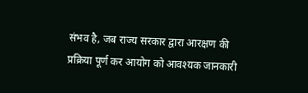संभव है, जब राज्य सरकार द्वारा आरक्षण की प्रक्रिया पूर्ण कर आयोग को आवश्यक जानकारी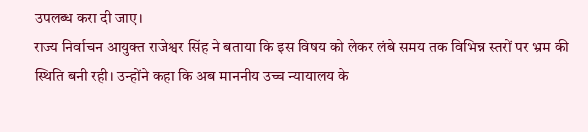उपलब्ध करा दी जाए।
राज्य निर्वाचन आयुक्त राजेश्वर सिंह ने बताया कि इस विषय को लेकर लंबे समय तक विभिन्न स्तरों पर भ्रम की स्थिति बनी रही। उन्होंने कहा कि अब माननीय उच्च न्यायालय के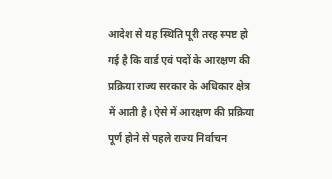आदेश से यह स्थिति पूरी तरह स्पष्ट हो गई है कि वार्ड एवं पदों के आरक्षण की प्रक्रिया राज्य सरकार के अधिकार क्षेत्र में आती है। ऐसे में आरक्षण की प्रक्रिया पूर्ण होने से पहले राज्य निर्वाचन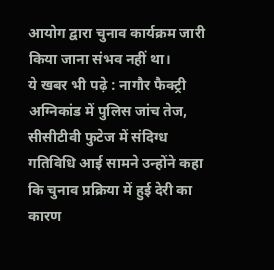आयोग द्वारा चुनाव कार्यक्रम जारी किया जाना संभव नहीं था।
ये खबर भी पढ़े : नागौर फैक्ट्री अग्निकांड में पुलिस जांच तेज, सीसीटीवी फुटेज में संदिग्ध गतिविधि आई सामने उन्होंने कहा कि चुनाव प्रक्रिया में हुई देरी का कारण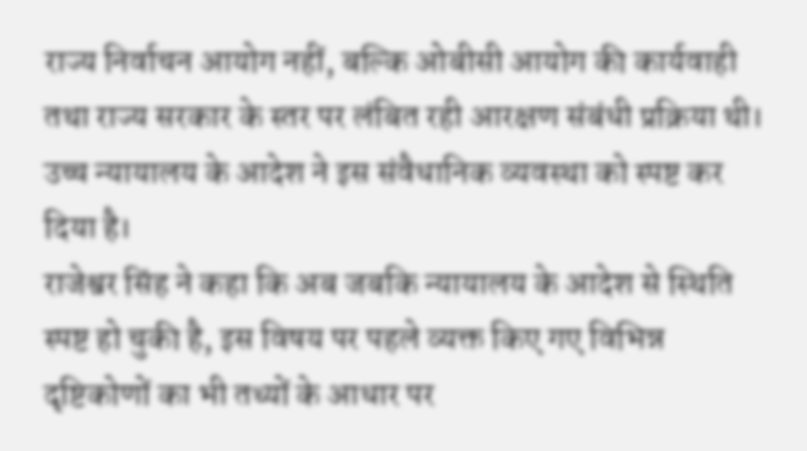राज्य निर्वाचन आयोग नहीं, बल्कि ओबीसी आयोग की कार्यवाही तथा राज्य सरकार के स्तर पर लंबित रही आरक्षण संबंधी प्रक्रिया थी। उच्च न्यायालय के आदेश ने इस संवैधानिक व्यवस्था को स्पष्ट कर दिया है।
राजेश्वर सिंह ने कहा कि अब जबकि न्यायालय के आदेश से स्थिति स्पष्ट हो चुकी है, इस विषय पर पहले व्यक्त किए गए विभिन्न दृष्टिकोणों का भी तथ्यों के आधार पर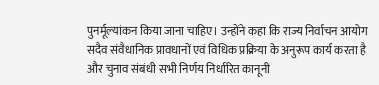पुनर्मूल्यांकन किया जाना चाहिए। उन्होंने कहा कि राज्य निर्वाचन आयोग सदैव संवैधानिक प्रावधानों एवं विधिक प्रक्रिया के अनुरूप कार्य करता है और चुनाव संबंधी सभी निर्णय निर्धारित कानूनी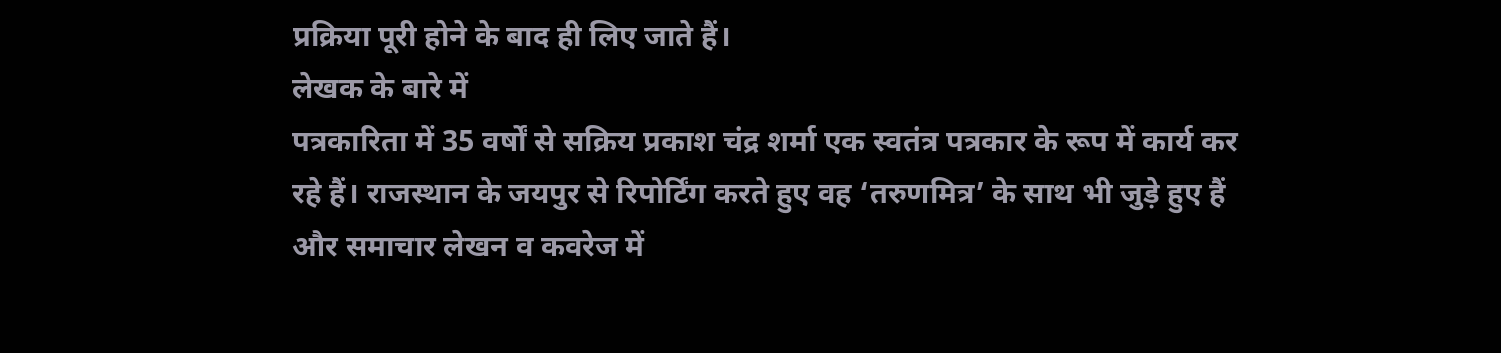प्रक्रिया पूरी होने के बाद ही लिए जाते हैं।
लेखक के बारे में
पत्रकारिता में 35 वर्षों से सक्रिय प्रकाश चंद्र शर्मा एक स्वतंत्र पत्रकार के रूप में कार्य कर रहे हैं। राजस्थान के जयपुर से रिपोर्टिंग करते हुए वह ‘तरुणमित्र’ के साथ भी जुड़े हुए हैं और समाचार लेखन व कवरेज में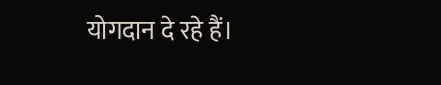योगदान दे रहे हैं।